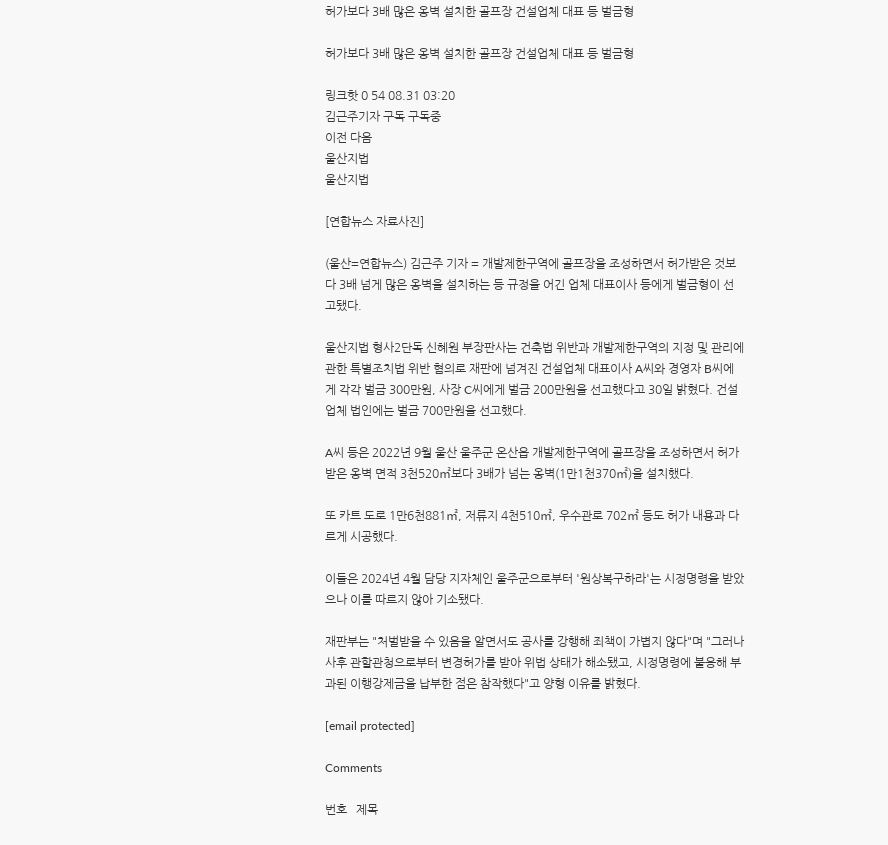허가보다 3배 많은 옹벽 설치한 골프장 건설업체 대표 등 벌금형

허가보다 3배 많은 옹벽 설치한 골프장 건설업체 대표 등 벌금형

링크핫 0 54 08.31 03:20
김근주기자 구독 구독중
이전 다음
울산지법
울산지법

[연합뉴스 자료사진]

(울산=연합뉴스) 김근주 기자 = 개발제한구역에 골프장을 조성하면서 허가받은 것보다 3배 넘게 많은 옹벽을 설치하는 등 규정을 어긴 업체 대표이사 등에게 벌금형이 선고됐다.

울산지법 형사2단독 신혜원 부장판사는 건축법 위반과 개발제한구역의 지정 및 관리에 관한 특별조치법 위반 혐의로 재판에 넘겨진 건설업체 대표이사 A씨와 경영자 B씨에게 각각 벌금 300만원, 사장 C씨에게 벌금 200만원을 선고했다고 30일 밝혔다. 건설업체 법인에는 벌금 700만원을 선고했다.

A씨 등은 2022년 9월 울산 울주군 온산읍 개발제한구역에 골프장을 조성하면서 허가받은 옹벽 면적 3천520㎡보다 3배가 넘는 옹벽(1만1천370㎡)을 설치했다.

또 카트 도로 1만6천881㎡, 저류지 4천510㎡, 우수관로 702㎡ 등도 허가 내용과 다르게 시공했다.

이들은 2024년 4월 담당 지자체인 울주군으로부터 '원상복구하라'는 시정명령을 받았으나 이를 따르지 않아 기소됐다.

재판부는 "처벌받을 수 있음을 알면서도 공사를 강행해 죄책이 가볍지 않다"며 "그러나 사후 관할관청으로부터 변경허가를 받아 위법 상태가 해소됐고, 시정명령에 불응해 부과된 이행강제금을 납부한 점은 참작했다"고 양형 이유를 밝혔다.

[email protected]

Comments

번호   제목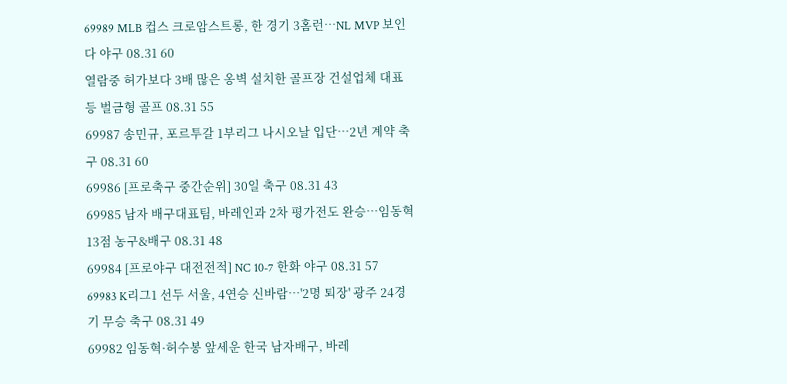69989 MLB 컵스 크로암스트롱, 한 경기 3홈런…NL MVP 보인다 야구 08.31 60
열람중 허가보다 3배 많은 옹벽 설치한 골프장 건설업체 대표 등 벌금형 골프 08.31 55
69987 송민규, 포르투갈 1부리그 나시오날 입단…2년 계약 축구 08.31 60
69986 [프로축구 중간순위] 30일 축구 08.31 43
69985 남자 배구대표팀, 바레인과 2차 평가전도 완승…임동혁 13점 농구&배구 08.31 48
69984 [프로야구 대전전적] NC 10-7 한화 야구 08.31 57
69983 K리그1 선두 서울, 4연승 신바람…'2명 퇴장' 광주 24경기 무승 축구 08.31 49
69982 임동혁·허수봉 앞세운 한국 남자배구, 바레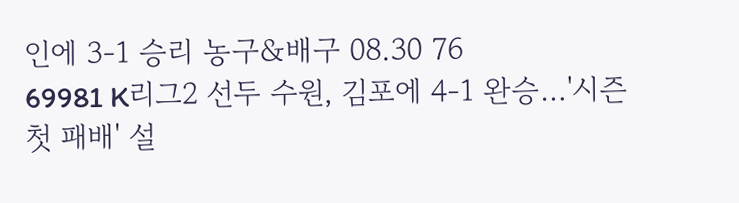인에 3-1 승리 농구&배구 08.30 76
69981 K리그2 선두 수원, 김포에 4-1 완승…'시즌 첫 패배' 설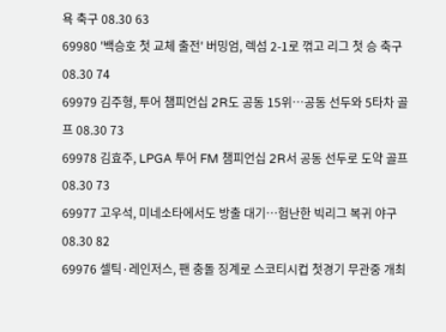욕 축구 08.30 63
69980 '백승호 첫 교체 출전' 버밍엄, 렉섬 2-1로 꺾고 리그 첫 승 축구 08.30 74
69979 김주형, 투어 챔피언십 2R도 공동 15위…공동 선두와 5타차 골프 08.30 73
69978 김효주, LPGA 투어 FM 챔피언십 2R서 공동 선두로 도약 골프 08.30 73
69977 고우석, 미네소타에서도 방출 대기…험난한 빅리그 복귀 야구 08.30 82
69976 셀틱·레인저스, 팬 충돌 징계로 스코티시컵 첫경기 무관중 개최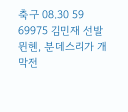축구 08.30 59
69975 김민재 선발 뮌헨, 분데스리가 개막전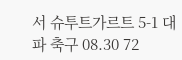서 슈투트가르트 5-1 대파 축구 08.30 72